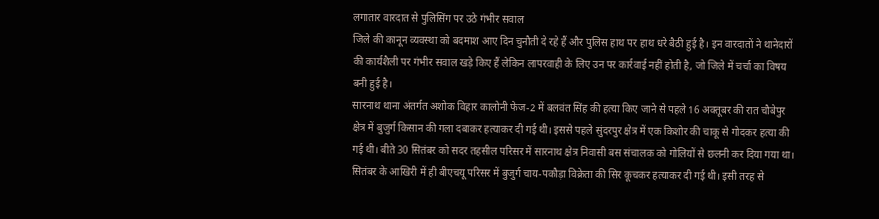लगातार वारदात से पुलिसिंग पर उठे गंभीर सवाल
जिले की कानून व्यवस्था को बदमाश आए दिन चुनौती दे रहे हैं और पुलिस हाथ पर हाथ धरे बैठी हुई है। इन वारदातों ने थानेदारों की कार्यशैली पर गंभीर सवाल खड़े किए हैं लेकिन लापरवाही के लिए उन पर कार्रवाई नहीं होती है, जो जिले में चर्चा का विषय बनी हुई है।
सारनाथ थाना अंतर्गत अशोक विहार कालोनी फेज-2 में बलवंत सिंह की हत्या किए जाने से पहले 16 अक्तूबर की रात चौबेपुर क्षेत्र में बुजुर्ग किसान की गला दबाकर हत्याकर दी गई थी। इससे पहले सुंदरपुर क्षेत्र में एक किशोर की चाकू से गोदकर हत्या की गई थी। बीते 30 सितंबर को सदर तहसील परिसर में सारनाथ क्षेत्र निवासी बस संचालक को गोलियों से छलनी कर दिया गया था। सितंबर के आखिरी में ही बीएचयू परिसर में बुजुर्ग चाय-पकौड़ा विक्रेता की सिर कूचकर हत्याकर दी गई थी। इसी तरह से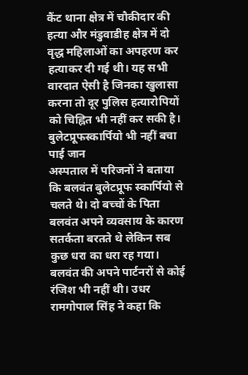कैंट थाना क्षेत्र में चौकीदार की हत्या और मंडुवाडीह क्षेत्र में दो वृद्ध महिलाओं का अपहरण कर हत्याकर दी गई थी। यह सभी वारदात ऐसी है जिनका खुलासा करना तो दूर पुलिस हत्यारोपियों को चिह्नित भी नहीं कर सकी है।
बुलेटप्रूफस्कार्पियो भी नहीं बचा पाई जान
अस्पताल में परिजनों ने बताया कि बलवंत बुलेटप्रूफ स्कार्पियो से चलते थे। दो बच्चों के पिता बलवंत अपने व्यवसाय के कारण सतर्कता बरतते थे लेकिन सब कुछ धरा का धरा रह गया। बलवंत की अपने पार्टनरों से कोई रंजिश भी नहीं थी। उधर रामगोपाल सिंह ने कहा कि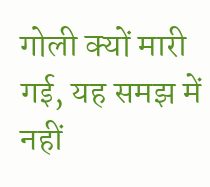गोली क्यों मारी गई, यह समझ में नहीं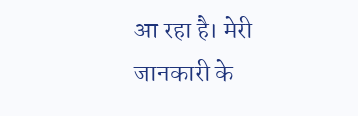आ रहा है। मेरी जानकारी के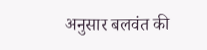अनुसार बलवंत की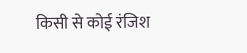किसी से कोई रंजिश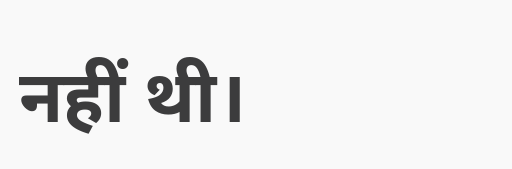नहीं थी।